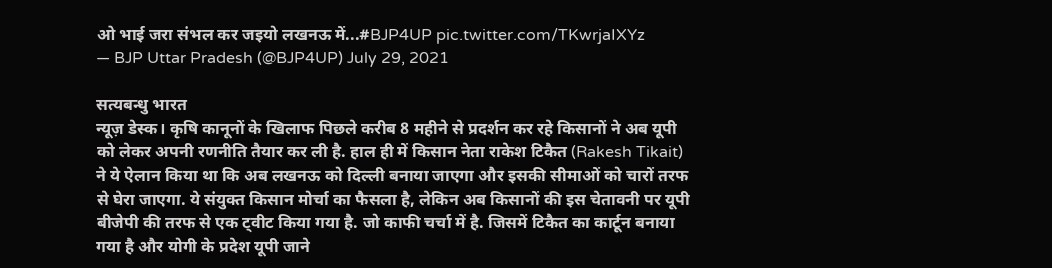ओ भाई जरा संभल कर जइयो लखनऊ में...#BJP4UP pic.twitter.com/TKwrjaIXYz
— BJP Uttar Pradesh (@BJP4UP) July 29, 2021

सत्यबन्धु भारत
न्यूज़ डेस्क। कृषि कानूनों के खिलाफ पिछले करीब 8 महीने से प्रदर्शन कर रहे किसानों ने अब यूपी को लेकर अपनी रणनीति तैयार कर ली है. हाल ही में किसान नेता राकेश टिकैत (Rakesh Tikait) ने ये ऐलान किया था कि अब लखनऊ को दिल्ली बनाया जाएगा और इसकी सीमाओं को चारों तरफ से घेरा जाएगा. ये संयुक्त किसान मोर्चा का फैसला है, लेकिन अब किसानों की इस चेतावनी पर यूपी बीजेपी की तरफ से एक ट्वीट किया गया है. जो काफी चर्चा में है. जिसमें टिकैत का कार्टून बनाया गया है और योगी के प्रदेश यूपी जाने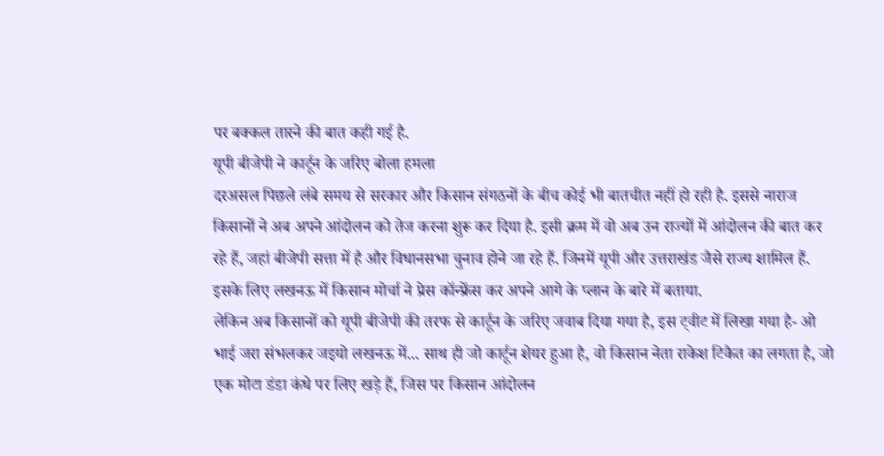पर बक्कल तारने की बात कही गई है.
यूपी बीजेपी ने कार्टून के जरिए बोला हमला
दरअसल पिछले लंबे समय से सरकार और किसान संगठनों के बीच कोई भी बातचीत नहीं हो रही है. इससे नाराज किसानों ने अब अपने आंदोलन को तेज करना शुरू कर दिया है. इसी क्रम में वो अब उन राज्यों में आंदोलन की बात कर रहे हैं, जहां बीजेपी सत्ता में है और विधानसभा चुनाव होने जा रहे हैं. जिनमें यूपी और उत्तराखंड जैसे राज्य शामिल हैं. इसके लिए लखनऊ में किसान मोर्चा ने प्रेस कॉन्फ्रेंस कर अपने आगे के प्लान के बारे में बताया.
लेकिन अब किसानों को यूपी बीजेपी की तरफ से कार्टून के जरिए जवाब दिया गया है, इस ट्वीट में लिखा गया है- ओ भाई जरा संभलकर जइयो लखनऊ में... साथ ही जो कार्टून शेयर हुआ है, वो किसान नेता राकेश टिकैत का लगता है, जो एक मोटा डंडा कंधे पर लिए खड़े हैं, जिस पर किसान आंदोलन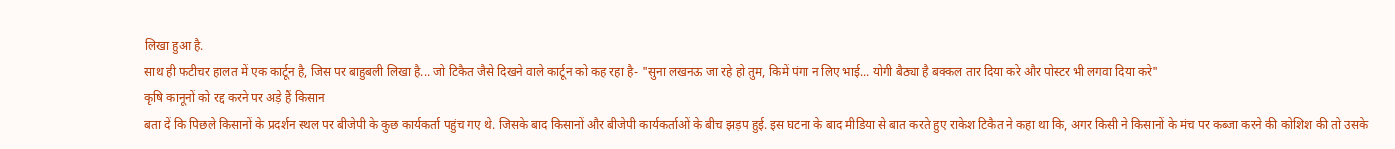लिखा हुआ है.
साथ ही फटीचर हालत में एक कार्टून है, जिस पर बाहुबली लिखा है... जो टिकैत जैसे दिखने वाले कार्टून को कह रहा है- "सुना लखनऊ जा रहे हो तुम, किमें पंगा न लिए भाई... योगी बैठ्या है बक्कल तार दिया करे और पोस्टर भी लगवा दिया करे"
कृषि कानूनों को रद्द करने पर अड़े हैं किसान
बता दें कि पिछले किसानों के प्रदर्शन स्थल पर बीजेपी के कुछ कार्यकर्ता पहुंच गए थे. जिसके बाद किसानों और बीजेपी कार्यकर्ताओं के बीच झड़प हुई. इस घटना के बाद मीडिया से बात करते हुए राकेश टिकैत ने कहा था कि, अगर किसी ने किसानों के मंच पर कब्जा करने की कोशिश की तो उसके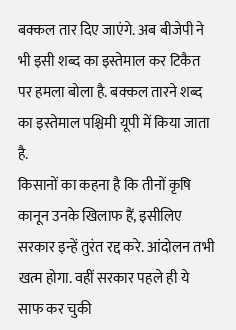बक्कल तार दिए जाएंगे. अब बीजेपी ने भी इसी शब्द का इस्तेमाल कर टिकैत पर हमला बोला है. बक्कल तारने शब्द का इस्तेमाल पश्चिमी यूपी में किया जाता है.
किसानों का कहना है कि तीनों कृषि कानून उनके खिलाफ हैं, इसीलिए सरकार इन्हें तुरंत रद्द करे. आंदोलन तभी खत्म होगा. वहीं सरकार पहले ही ये साफ कर चुकी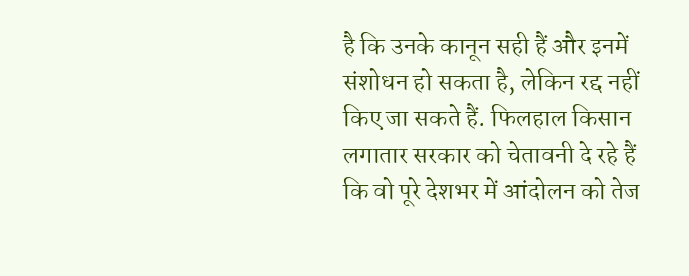है कि उनके कानून सही हैं और इनमें संशोधन हो सकता है, लेकिन रद्द नहीं किए जा सकते हैं. फिलहाल किसान लगातार सरकार को चेतावनी दे रहे हैं कि वो पूरे देशभर में आंदोलन को तेज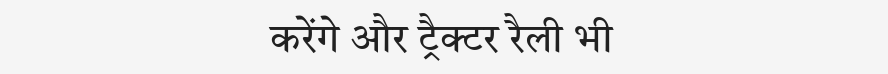करेंगे और ट्रैक्टर रैली भी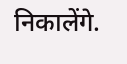निकालेंगे.